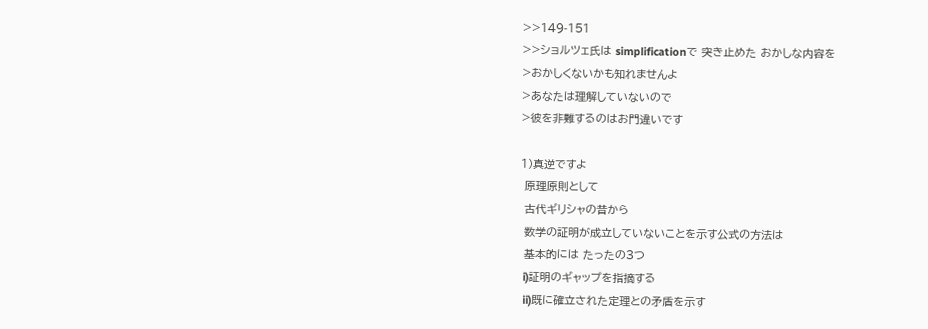>>149-151
>>ショルツェ氏は simplificationで 突き止めた おかしな内容を
>おかしくないかも知れませんよ
>あなたは理解していないので
>彼を非難するのはお門違いです

1)真逆ですよ
 原理原則として
 古代ギリシャの昔から
 数学の証明が成立していないことを示す公式の方法は
 基本的には たったの3つ
 i)証明のギャップを指摘する
 ii)既に確立された定理との矛盾を示す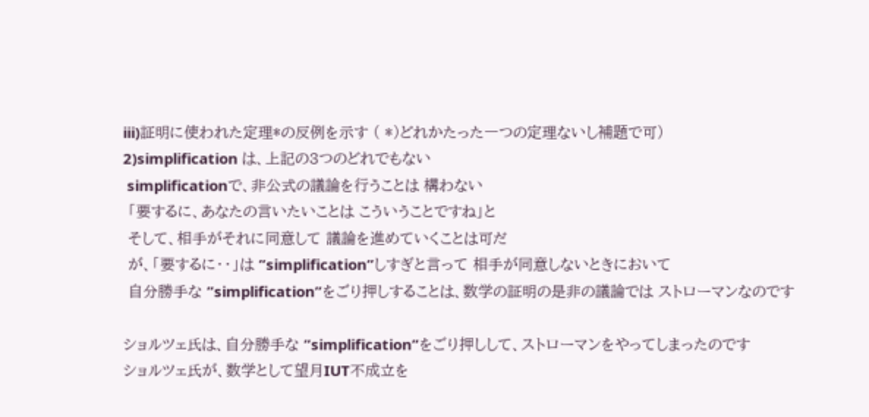iii)証明に使われた定理*の反例を示す ( *)どれかたった一つの定理ないし補題で可)
2)simplification は、上記の3つのどれでもない
 simplificationで、非公式の議論を行うことは 構わない
 「要するに、あなたの言いたいことは こういうことですね」と
 そして、相手がそれに同意して 議論を進めていくことは可だ
 が、「要するに・・」は ”simplification”しすぎと言って 相手が同意しないときにおいて
 自分勝手な ”simplification”をごり押しすることは、数学の証明の是非の議論では ストローマンなのです

ショルツェ氏は、自分勝手な ”simplification”をごり押しして、ストローマンをやってしまったのです
ショルツェ氏が、数学として望月IUT不成立を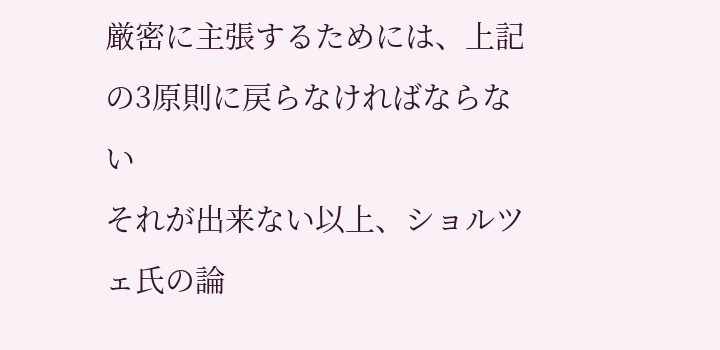厳密に主張するためには、上記の3原則に戻らなければならない
それが出来ない以上、ショルツェ氏の論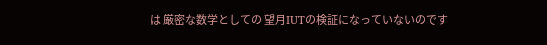は 厳密な数学としての 望月IUTの検証になっていないのです